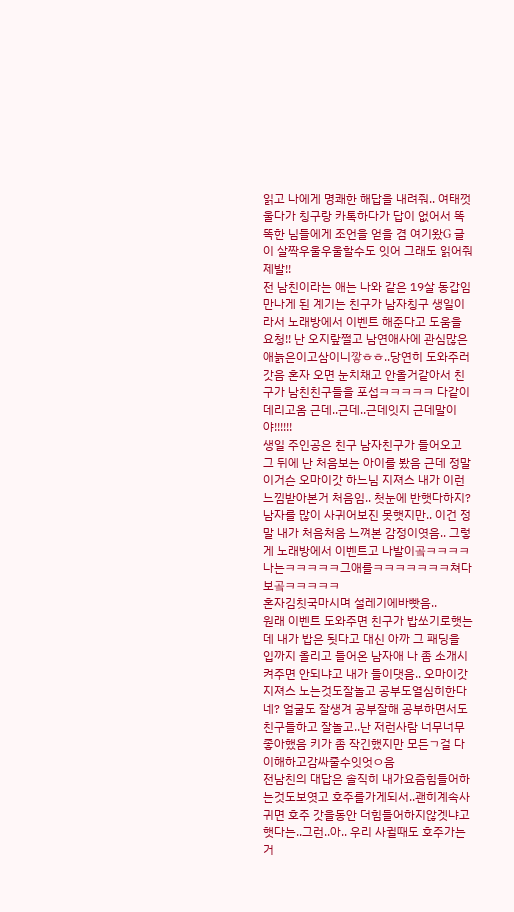읽고 나에게 명쾌한 해답을 내려줘.. 여태껏 울다가 칭구랑 카톡하다가 답이 없어서 똑똑한 님들에게 조언을 얻을 겸 여기왔G 글이 살짝우울우울할수도 잇어 그래도 읽어줘 제발!!
전 남친이라는 애는 나와 같은 19살 동갑임 만나게 된 계기는 친구가 남자칭구 생일이라서 노래방에서 이벤트 해준다고 도움을 요청!! 난 오지랖쩔고 남연애사에 관심많은 애늙은이고삼이니깧ㅎㅎ..당연히 도와주러갓음 혼자 오면 눈치채고 안올거같아서 친구가 남친친구들을 포섭ㅋㅋㅋㅋㅋ 다같이 데리고옴 근데..근데..근데잇지 근데말이야!!!!!!
생일 주인공은 친구 남자친구가 들어오고 그 뒤에 난 처음보는 아이를 봤음 근데 정말 이거슨 오마이갓 하느님 지져스 내가 이런 느낌받아본거 처음임.. 첫눈에 반햇다하지? 남자를 많이 사귀어보진 못햇지만.. 이건 정말 내가 처음처음 느껴본 감정이엿음.. 그렇게 노래방에서 이벤트고 나발이곸ㅋㅋㅋㅋ나는ㅋㅋㅋㅋㅋ그애를ㅋㅋㅋㅋㅋㅋㅋ쳐다보곸ㅋㅋㅋㅋㅋ
혼자김칫국마시며 설레기에바빳음..
원래 이벤트 도와주면 친구가 밥쏘기로햇는데 내가 밥은 됫다고 대신 아까 그 패딩을 입까지 올리고 들어온 남자애 나 좀 소개시켜주면 안되냐고 내가 들이댓음.. 오마이갓 지져스 노는것도잘놀고 공부도열심히한다네? 얼굴도 잘생겨 공부잘해 공부하면서도 친구들하고 잘놀고..난 저런사람 너무너무 좋아했음 키가 좀 작긴했지만 모든ㄱ걸 다 이해하고감싸줄수잇엇ㅇ음
전남친의 대답은 솔직히 내가요즘힘들어하는것도보엿고 호주를가게되서..괜히계속사귀면 호주 갓을동안 더힘들어하지않겟냐고 햇다는..그런..아.. 우리 사귈때도 호주가는거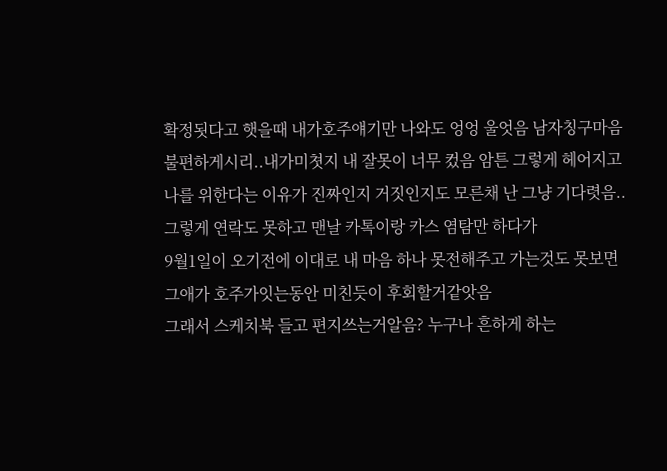확정됫다고 햇을때 내가호주얘기만 나와도 엉엉 울엇음 남자칭구마음불편하게시리..내가미쳣지 내 잘못이 너무 컸음 암튼 그렇게 헤어지고 나를 위한다는 이유가 진짜인지 거짓인지도 모른채 난 그냥 기다렷음..그렇게 연락도 못하고 맨날 카톡이랑 카스 염탐만 하다가
9월1일이 오기전에 이대로 내 마음 하나 못전해주고 가는것도 못보면
그애가 호주가잇는동안 미친듯이 후회할거같앗음
그래서 스케치북 들고 편지쓰는거알음? 누구나 흔하게 하는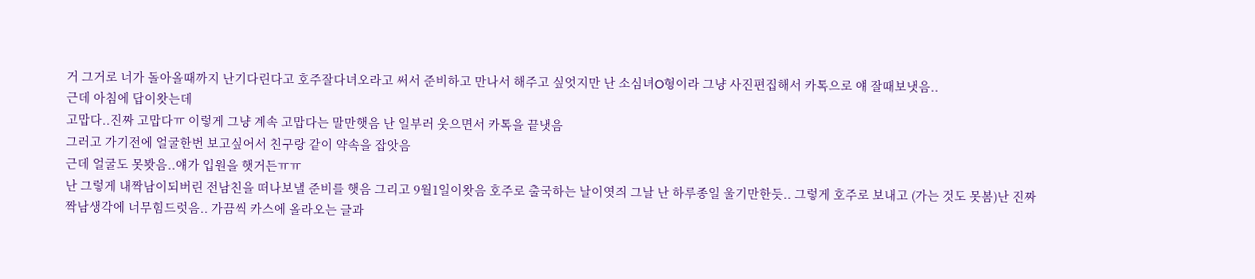거 그거로 너가 돌아올때까지 난기다린다고 호주잘다녀오라고 써서 준비하고 만나서 해주고 싶엇지만 난 소심녀O형이라 그냥 사진편집해서 카톡으로 얘 잘때보냇음..
근데 아침에 답이왓는데
고맙다..진짜 고맙다ㅠ 이렇게 그냥 계속 고맙다는 말만햇음 난 일부러 웃으면서 카톡을 끝냇음
그러고 가기전에 얼굴한번 보고싶어서 친구랑 같이 약속을 잡앗음
근데 얼굴도 못봣음..얘가 입원을 햇거든ㅠㅠ
난 그렇게 내짝남이되버린 전남친을 떠나보낼 준비를 햇음 그리고 9월1일이왓음 호주로 출국하는 날이엿즤 그날 난 하루종일 울기만한듯.. 그렇게 호주로 보내고 (가는 것도 못봄)난 진짜 짝남생각에 너무힘드럿음.. 가끔씩 카스에 올라오는 글과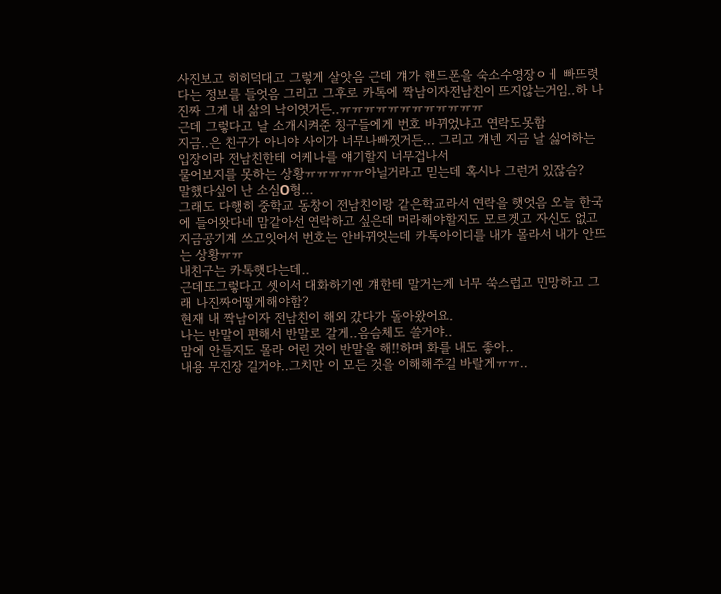사진보고 히히덕대고 그렇게 살앗음 근데 걔가 핸드폰을 숙소수영장ㅇㅔ 빠뜨렷다는 정보를 들엇음 그리고 그후로 카톡에 짝남이자전남친이 뜨지않는거임..하 나 진짜 그게 내 삶의 낙이엿거든..ㅠㅠㅠㅠㅠㅠㅠㅠㅠㅠㅠㅠ
근데 그렇다고 날 소개시켜준 칭구들에게 번호 바뀌었냐고 연락도못함
지금..은 친구가 아니야 사이가 너무나빠졋거든... 그리고 걔넨 지금 날 싫어하는 입장이라 전남친한테 어케나를 얘기할지 너무겁나서
물어보지를 못하는 상황ㅠㅠㅠㅠㅠ아닐거라고 믿는데 혹시나 그런거 있잖슴?
말했다싶이 난 소심O형...
그래도 다행히 중학교 동창이 전남친이랑 같은학교라서 연락을 햇엇음 오늘 한국에 들어왓다네 맘같아선 연락하고 싶은데 머라해야할지도 모르겟고 자신도 없고
지금공기계 쓰고잇어서 번호는 안바뀌엇는데 카톡아이디를 내가 몰라서 내가 안뜨는 상황ㅠㅠ
내친구는 카톡햇다는데..
근데또그렇다고 셋이서 대화하기엔 걔한테 말거는게 너무 쑥스럽고 민망하고 그래 나진짜어떻게해야함?
현재 내 짝남이자 전남친이 해외 갔다가 돌아왔어요.
나는 반말이 편해서 반말로 갈게..음슴체도 쓸거야..
맘에 안들지도 몰라 어린 것이 반말을 해!!하며 화를 내도 좋아..
내용 무진장 길거야..그치만 이 모든 것을 이해해주길 바랄게ㅠㅠ..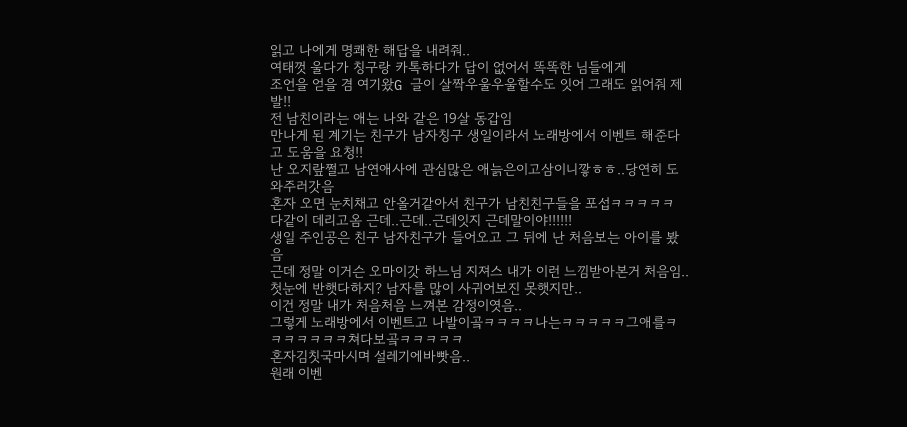읽고 나에게 명쾌한 해답을 내려줘..
여태껏 울다가 칭구랑 카톡하다가 답이 없어서 똑똑한 님들에게
조언을 얻을 겸 여기왔G 글이 살짝우울우울할수도 잇어 그래도 읽어줘 제발!!
전 남친이라는 애는 나와 같은 19살 동갑임
만나게 된 계기는 친구가 남자칭구 생일이라서 노래방에서 이벤트 해준다고 도움을 요청!!
난 오지랖쩔고 남연애사에 관심많은 애늙은이고삼이니깧ㅎㅎ..당연히 도와주러갓음
혼자 오면 눈치채고 안올거같아서 친구가 남친친구들을 포섭ㅋㅋㅋㅋㅋ
다같이 데리고옴 근데..근데..근데잇지 근데말이야!!!!!!
생일 주인공은 친구 남자친구가 들어오고 그 뒤에 난 처음보는 아이를 봤음
근데 정말 이거슨 오마이갓 하느님 지져스 내가 이런 느낌받아본거 처음임..
첫눈에 반햇다하지? 남자를 많이 사귀어보진 못햇지만..
이건 정말 내가 처음처음 느껴본 감정이엿음..
그렇게 노래방에서 이벤트고 나발이곸ㅋㅋㅋㅋ나는ㅋㅋㅋㅋㅋ그애를ㅋㅋㅋㅋㅋㅋㅋ쳐다보곸ㅋㅋㅋㅋㅋ
혼자김칫국마시며 설레기에바빳음..
원래 이벤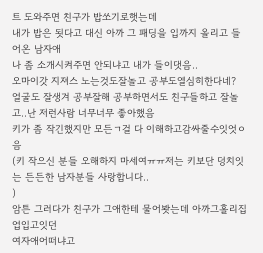트 도와주면 친구가 밥쏘기로햇는데
내가 밥은 됫다고 대신 아까 그 패딩을 입까지 올리고 들어온 남자애
나 좀 소개시켜주면 안되냐고 내가 들이댓음..
오마이갓 지져스 노는것도잘놀고 공부도열심히한다네?
얼굴도 잘생겨 공부잘해 공부하면서도 친구들하고 잘놀고..난 저런사람 너무너무 좋아했음
키가 좀 작긴했지만 모든ㄱ걸 다 이해하고감싸줄수잇엇ㅇ음
(키 작으신 분들 오해하지 마세여ㅠㅠ저는 키보단 덩치잇는 든든한 남자분들 사랑합니다..
)
암튼 그러다가 친구가 그애한테 물어봣는데 아까그홀리집업입고잇던
여자애어떠냐고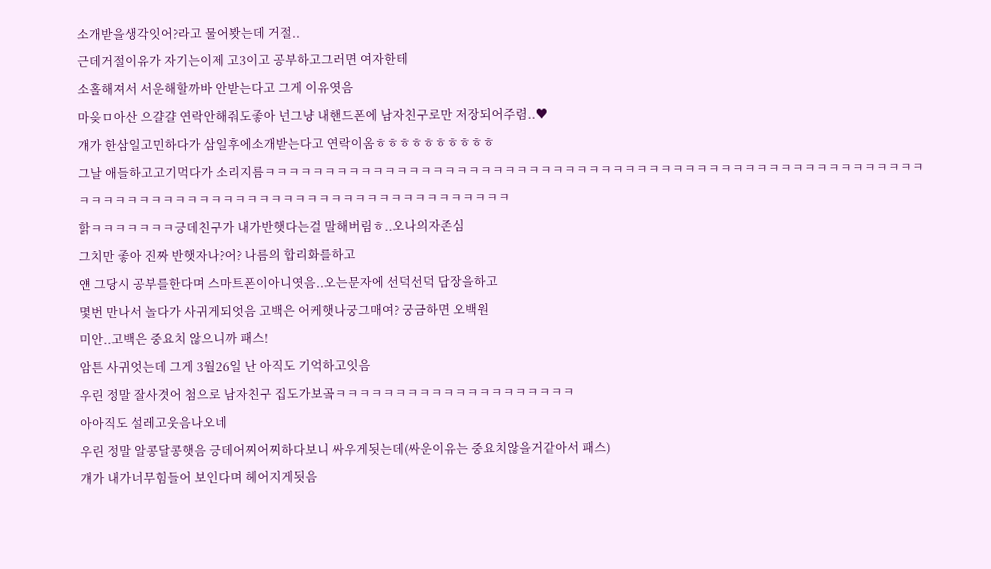소개받을생각잇어?라고 물어봣는데 거절..
근데거절이유가 자기는이제 고3이고 공부하고그러면 여자한테
소홀해져서 서운해할까바 안받는다고 그게 이유엿음
마옺ㅁ아산 으걀걀 연락안해줘도좋아 넌그냥 내핸드폰에 남자친구로만 저장되어주렴..♥
걔가 한삼일고민하다가 삼일후에소개받는다고 연락이옴ㅎㅎㅎㅎㅎㅎㅎㅎㅎㅎ
그날 애들하고고기먹다가 소리지름ㅋㅋㅋㅋㅋㅋㅋㅋㅋㅋㅋㅋㅋㅋㅋㅋㅋㅋㅋㅋㅋㅋㅋㅋㅋㅋㅋㅋㅋㅋㅋㅋㅋㅋㅋㅋㅋㅋㅋㅋㅋㅋㅋㅋㅋㅋㅋㅋㅋㅋㅋㅋㅋㅋㅋㅋㅋㅋㅋㅋㅋㅋㅋㅋㅋㅋㅋㅋㅋㅋㅋㅋㅋㅋㅋㅋㅋㅋㅋㅋㅋㅋㅋㅋㅋㅋㅋㅋㅋㅋㅋ
핡ㅋㅋㅋㅋㅋㅋㅋ긍데친구가 내가반햇다는걸 말해버림ㅎ..오나의자존심
그치만 좋아 진짜 반햇자나?어? 나름의 합리화를하고
얜 그당시 공부를한다며 스마트폰이아니엿음..오는문자에 선덕선덕 답장을하고
몇번 만나서 놀다가 사귀게되엇음 고백은 어케햇나궁그매여? 궁금하면 오백원
미안..고백은 중요치 않으니까 패스!
암튼 사귀엇는데 그게 3월26일 난 아직도 기억하고잇음
우린 정말 잘사겻어 첨으로 남자친구 집도가보곸ㅋㅋㅋㅋㅋㅋㅋㅋㅋㅋㅋㅋㅋㅋㅋㅋㅋㅋㅋㅋ
아아직도 설레고웃음나오네
우린 정말 알콩달콩햇음 긍데어찌어찌하다보니 싸우게됫는데(싸운이유는 중요치않을거같아서 패스)
걔가 내가너무힘들어 보인다며 헤어지게됫음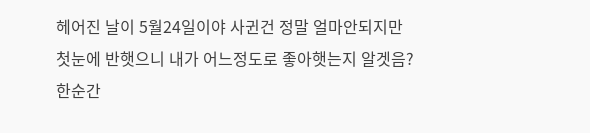헤어진 날이 5월24일이야 사귄건 정말 얼마안되지만
첫눈에 반햇으니 내가 어느정도로 좋아햇는지 알겟음?
한순간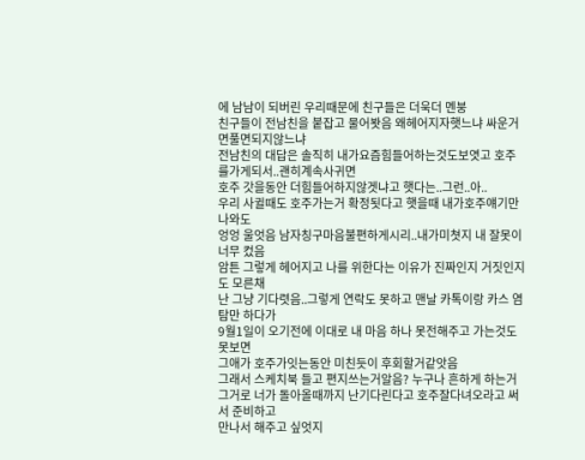에 남남이 되버린 우리때문에 친구들은 더욱더 멘붕
친구들이 전남친을 붙잡고 물어봣음 왜헤어지자햇느냐 싸운거면풀면되지않느냐
전남친의 대답은 솔직히 내가요즘힘들어하는것도보엿고 호주를가게되서..괜히계속사귀면
호주 갓을동안 더힘들어하지않겟냐고 햇다는..그런..아..
우리 사귈때도 호주가는거 확정됫다고 햇을때 내가호주얘기만 나와도
엉엉 울엇음 남자칭구마음불편하게시리..내가미쳣지 내 잘못이 너무 컸음
암튼 그렇게 헤어지고 나를 위한다는 이유가 진짜인지 거짓인지도 모른채
난 그냥 기다렷음..그렇게 연락도 못하고 맨날 카톡이랑 카스 염탐만 하다가
9월1일이 오기전에 이대로 내 마음 하나 못전해주고 가는것도 못보면
그애가 호주가잇는동안 미친듯이 후회할거같앗음
그래서 스케치북 들고 편지쓰는거알음? 누구나 흔하게 하는거
그거로 너가 돌아올때까지 난기다린다고 호주잘다녀오라고 써서 준비하고
만나서 해주고 싶엇지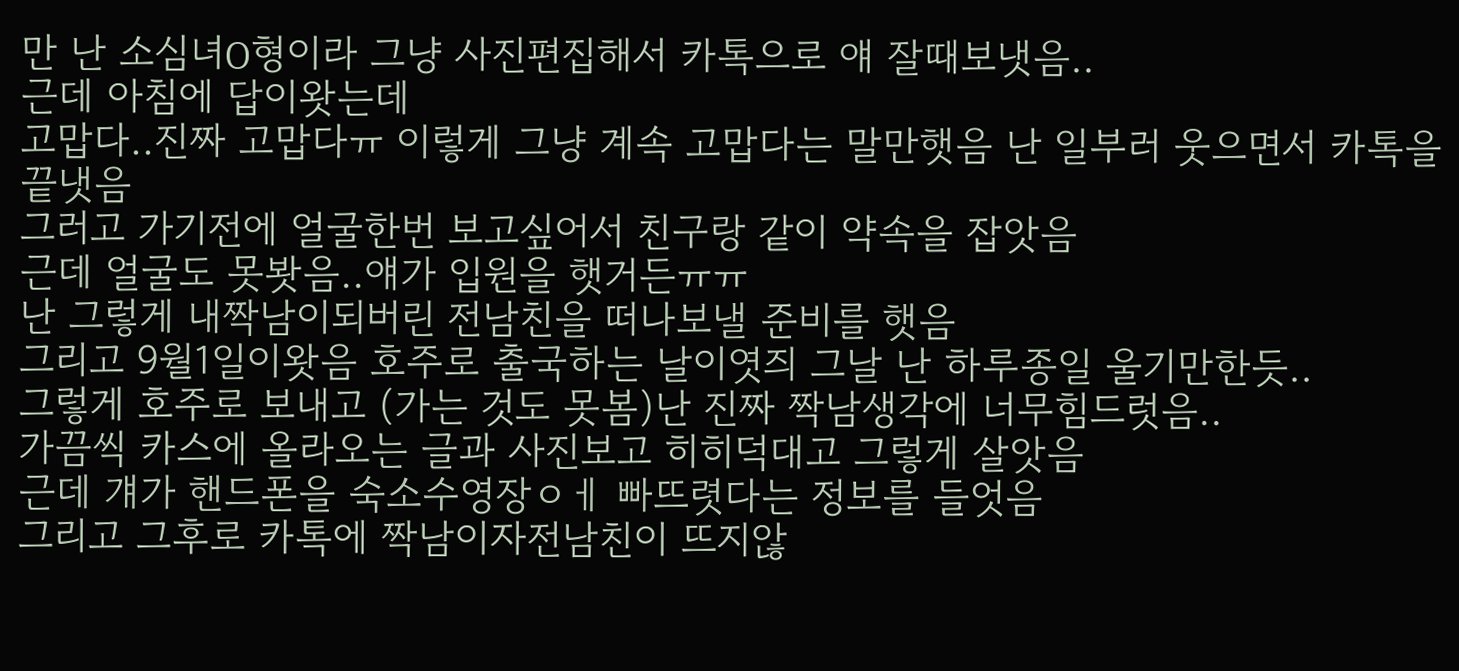만 난 소심녀O형이라 그냥 사진편집해서 카톡으로 얘 잘때보냇음..
근데 아침에 답이왓는데
고맙다..진짜 고맙다ㅠ 이렇게 그냥 계속 고맙다는 말만햇음 난 일부러 웃으면서 카톡을 끝냇음
그러고 가기전에 얼굴한번 보고싶어서 친구랑 같이 약속을 잡앗음
근데 얼굴도 못봣음..얘가 입원을 햇거든ㅠㅠ
난 그렇게 내짝남이되버린 전남친을 떠나보낼 준비를 햇음
그리고 9월1일이왓음 호주로 출국하는 날이엿즤 그날 난 하루종일 울기만한듯..
그렇게 호주로 보내고 (가는 것도 못봄)난 진짜 짝남생각에 너무힘드럿음..
가끔씩 카스에 올라오는 글과 사진보고 히히덕대고 그렇게 살앗음
근데 걔가 핸드폰을 숙소수영장ㅇㅔ 빠뜨렷다는 정보를 들엇음
그리고 그후로 카톡에 짝남이자전남친이 뜨지않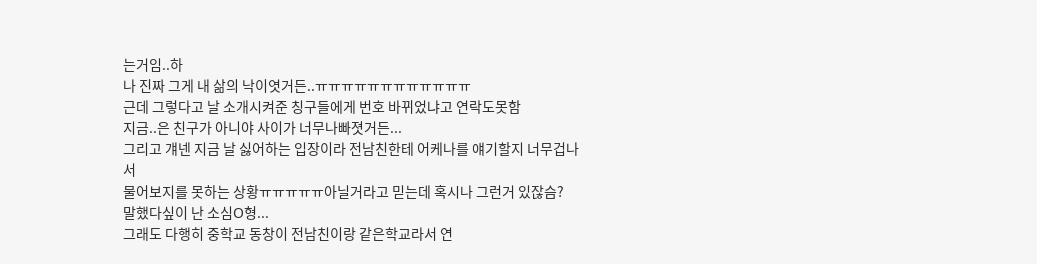는거임..하
나 진짜 그게 내 삶의 낙이엿거든..ㅠㅠㅠㅠㅠㅠㅠㅠㅠㅠㅠㅠ
근데 그렇다고 날 소개시켜준 칭구들에게 번호 바뀌었냐고 연락도못함
지금..은 친구가 아니야 사이가 너무나빠졋거든...
그리고 걔넨 지금 날 싫어하는 입장이라 전남친한테 어케나를 얘기할지 너무겁나서
물어보지를 못하는 상황ㅠㅠㅠㅠㅠ아닐거라고 믿는데 혹시나 그런거 있잖슴?
말했다싶이 난 소심O형...
그래도 다행히 중학교 동창이 전남친이랑 같은학교라서 연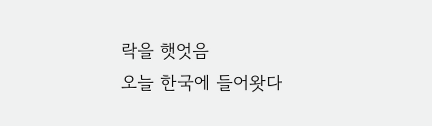락을 햇엇음
오늘 한국에 들어왓다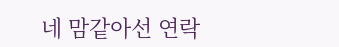네 맘같아선 연락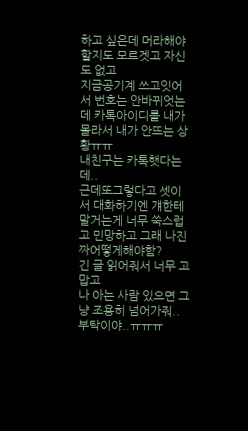하고 싶은데 머라해야할지도 모르겟고 자신도 없고
지금공기계 쓰고잇어서 번호는 안바뀌엇는데 카톡아이디를 내가 몰라서 내가 안뜨는 상황ㅠㅠ
내친구는 카톡햇다는데..
근데또그렇다고 셋이서 대화하기엔 걔한테 말거는게 너무 쑥스럽고 민망하고 그래 나진짜어떻게해야함?
긴 글 읽어줘서 너무 고맙고
나 아는 사람 있으면 그냥 조용히 넘어가줘..부탁이야..ㅠㅠㅠ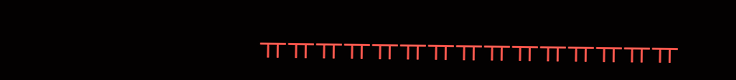ㅠㅠㅠㅠㅠㅠㅠㅠㅠㅠㅠㅠㅠㅠㅠ